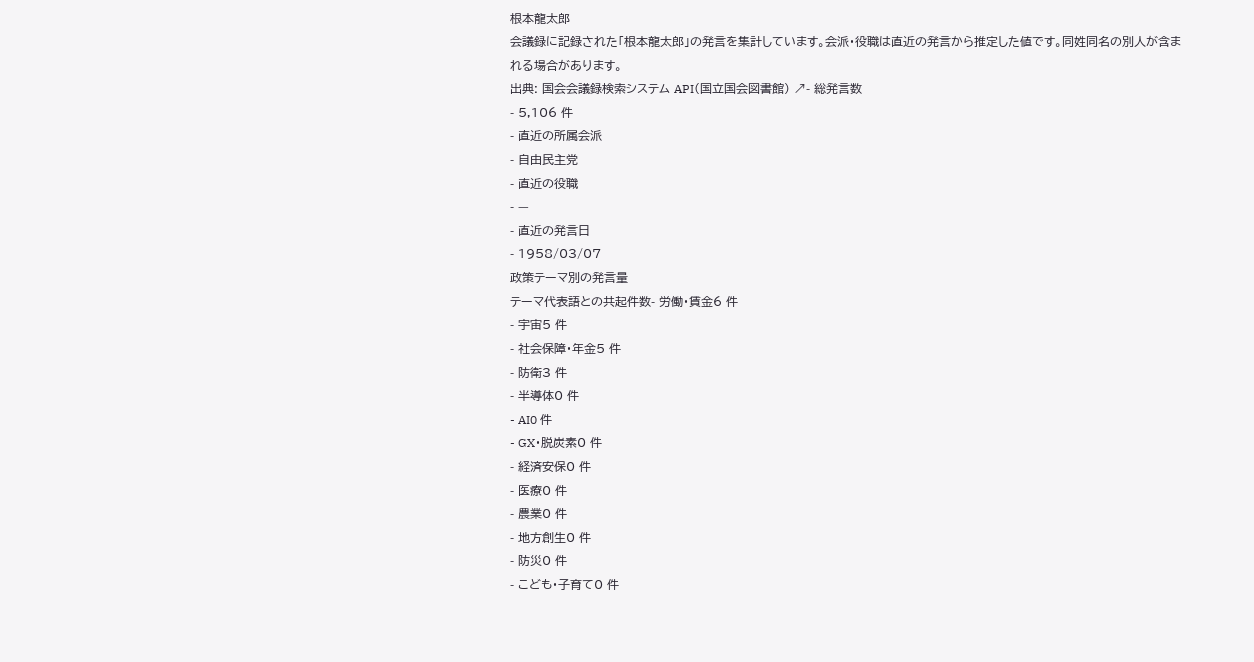根本龍太郎
会議録に記録された「根本龍太郎」の発言を集計しています。会派・役職は直近の発言から推定した値です。同姓同名の別人が含まれる場合があります。
出典: 国会会議録検索システム API(国立国会図書館) ↗- 総発言数
- 5,106 件
- 直近の所属会派
- 自由民主党
- 直近の役職
- —
- 直近の発言日
- 1958/03/07
政策テーマ別の発言量
テーマ代表語との共起件数- 労働・賃金6 件
- 宇宙5 件
- 社会保障・年金5 件
- 防衛3 件
- 半導体0 件
- AI0 件
- GX・脱炭素0 件
- 経済安保0 件
- 医療0 件
- 農業0 件
- 地方創生0 件
- 防災0 件
- こども・子育て0 件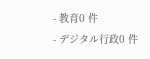- 教育0 件
- デジタル行政0 件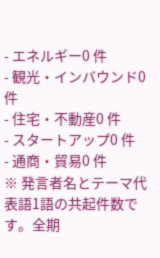- エネルギー0 件
- 観光・インバウンド0 件
- 住宅・不動産0 件
- スタートアップ0 件
- 通商・貿易0 件
※ 発言者名とテーマ代表語1語の共起件数です。全期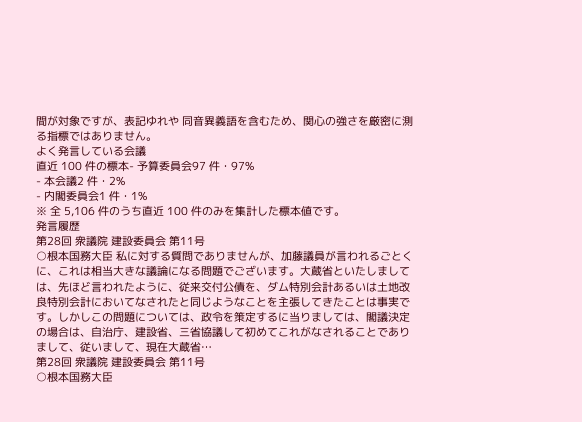間が対象ですが、表記ゆれや 同音異義語を含むため、関心の強さを厳密に測る指標ではありません。
よく発言している会議
直近 100 件の標本- 予算委員会97 件・97%
- 本会議2 件・2%
- 内閣委員会1 件・1%
※ 全 5,106 件のうち直近 100 件のみを集計した標本値です。
発言履歴
第28回 衆議院 建設委員会 第11号
○根本国務大臣 私に対する質問でありませんが、加藤議員が言われるごとくに、これは相当大きな議論になる問題でございます。大蔵省といたしましては、先ほど言われたように、従来交付公債を、ダム特別会計あるいは土地改良特別会計においてなされたと同じようなことを主張してきたことは事実です。しかしこの問題については、政令を策定するに当りましては、閣議決定の場合は、自治庁、建設省、三省協議して初めてこれがなされることでありまして、従いまして、現在大蔵省…
第28回 衆議院 建設委員会 第11号
○根本国務大臣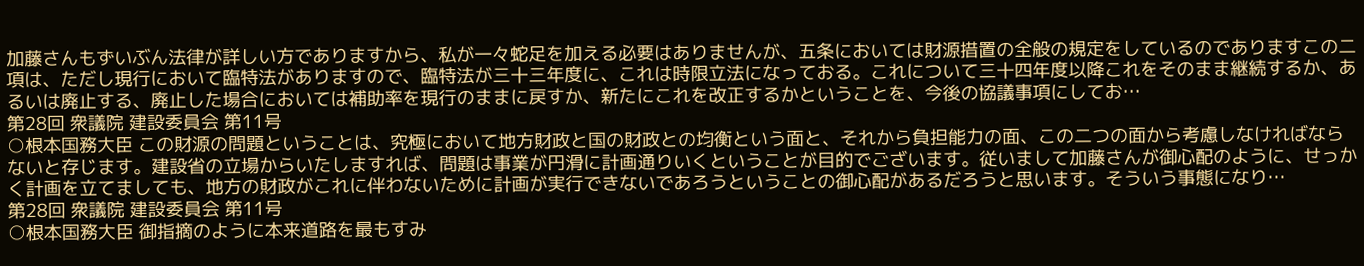加藤さんもずいぶん法律が詳しい方でありますから、私が一々蛇足を加える必要はありませんが、五条においては財源措置の全般の規定をしているのでありますこの二項は、ただし現行において臨特法がありますので、臨特法が三十三年度に、これは時限立法になっておる。これについて三十四年度以降これをそのまま継続するか、あるいは廃止する、廃止した場合においては補助率を現行のままに戻すか、新たにこれを改正するかということを、今後の協議事項にしてお…
第28回 衆議院 建設委員会 第11号
○根本国務大臣 この財源の問題ということは、究極において地方財政と国の財政との均衡という面と、それから負担能力の面、この二つの面から考慮しなければならないと存じます。建設省の立場からいたしますれば、問題は事業が円滑に計画通りいくということが目的でございます。従いまして加藤さんが御心配のように、せっかく計画を立てましても、地方の財政がこれに伴わないために計画が実行できないであろうということの御心配があるだろうと思います。そういう事態になり…
第28回 衆議院 建設委員会 第11号
○根本国務大臣 御指摘のように本来道路を最もすみ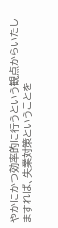やかにかつ効率的に行うという観点からいたしますれば、失業対策ということを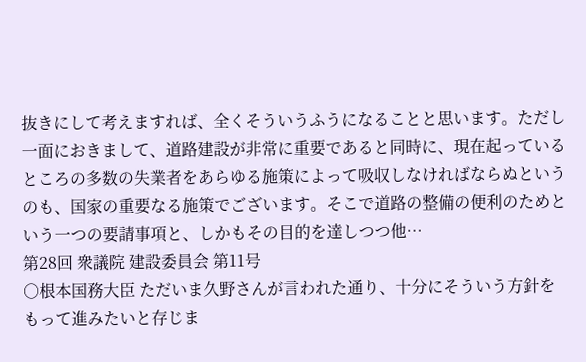抜きにして考えますれば、全くそういうふうになることと思います。ただし一面におきまして、道路建設が非常に重要であると同時に、現在起っているところの多数の失業者をあらゆる施策によって吸収しなければならぬというのも、国家の重要なる施策でございます。そこで道路の整備の便利のためという一つの要請事項と、しかもその目的を達しつつ他…
第28回 衆議院 建設委員会 第11号
○根本国務大臣 ただいま久野さんが言われた通り、十分にそういう方針をもって進みたいと存じま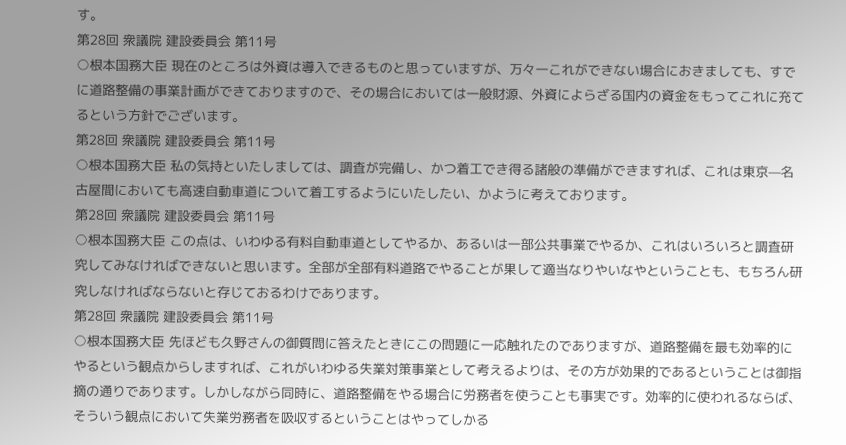す。
第28回 衆議院 建設委員会 第11号
○根本国務大臣 現在のところは外資は導入できるものと思っていますが、万々一これができない場合におきましても、すでに道路整備の事業計画ができておりますので、その場合においては一般財源、外資によらざる国内の資金をもってこれに充てるという方針でございます。
第28回 衆議院 建設委員会 第11号
○根本国務大臣 私の気持といたしましては、調査が完備し、かつ着工でき得る諸般の準備ができますれば、これは東京—名古屋間においても高速自動車道について着工するようにいたしたい、かように考えております。
第28回 衆議院 建設委員会 第11号
○根本国務大臣 この点は、いわゆる有料自動車道としてやるか、あるいは一部公共事業でやるか、これはいろいろと調査研究してみなければできないと思います。全部が全部有料道路でやることが果して適当なりやいなやということも、もちろん研究しなければならないと存じておるわけであります。
第28回 衆議院 建設委員会 第11号
○根本国務大臣 先ほども久野さんの御質問に答えたときにこの問題に一応触れたのでありますが、道路整備を最も効率的にやるという観点からしますれば、これがいわゆる失業対策事業として考えるよりは、その方が効果的であるということは御指摘の通りであります。しかしながら同時に、道路整備をやる場合に労務者を使うことも事実です。効率的に使われるならば、そういう観点において失業労務者を吸収するということはやってしかる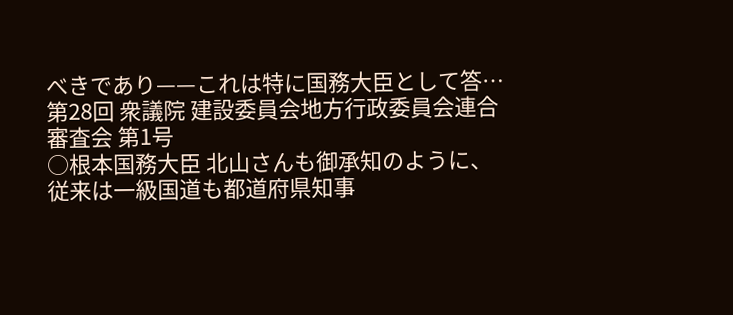べきであり——これは特に国務大臣として答…
第28回 衆議院 建設委員会地方行政委員会連合審査会 第1号
○根本国務大臣 北山さんも御承知のように、従来は一級国道も都道府県知事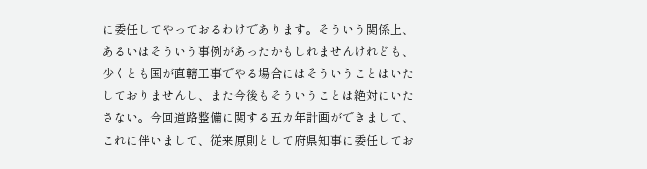に委任してやっておるわけであります。そういう関係上、あるいはそういう事例があったかもしれませんけれども、少くとも国が直轄工事でやる場合にはそういうことはいたしておりませんし、また今後もそういうことは絶対にいたさない。今回道路整備に関する五カ年計画ができまして、これに伴いまして、従来原則として府県知事に委任してお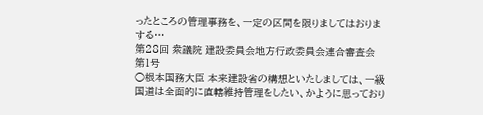ったところの管理事務を、一定の区間を限りましてはおりまする…
第28回 衆議院 建設委員会地方行政委員会連合審査会 第1号
○根本国務大臣 本来建設省の構想といたしましては、一級国道は全面的に直轄維持管理をしたい、かように思っており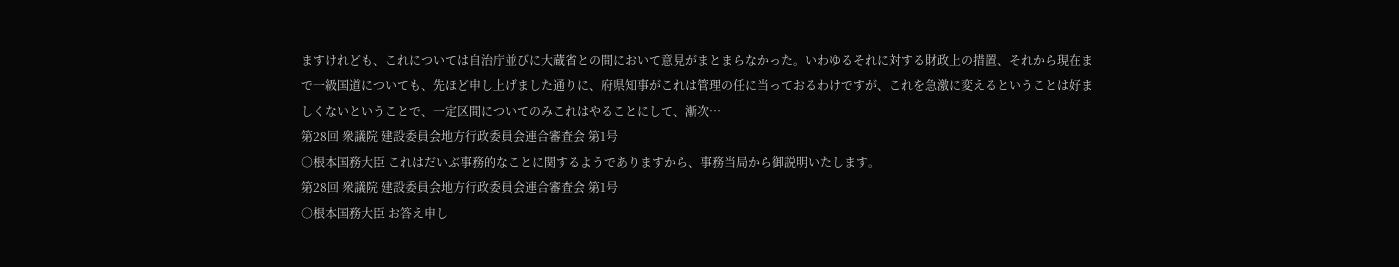ますけれども、これについては自治庁並びに大蔵省との間において意見がまとまらなかった。いわゆるそれに対する財政上の措置、それから現在まで一級国道についても、先ほど申し上げました通りに、府県知事がこれは管理の任に当っておるわけですが、これを急激に変えるということは好ましくないということで、一定区間についてのみこれはやることにして、漸次…
第28回 衆議院 建設委員会地方行政委員会連合審査会 第1号
○根本国務大臣 これはだいぶ事務的なことに関するようでありますから、事務当局から御説明いたします。
第28回 衆議院 建設委員会地方行政委員会連合審査会 第1号
○根本国務大臣 お答え申し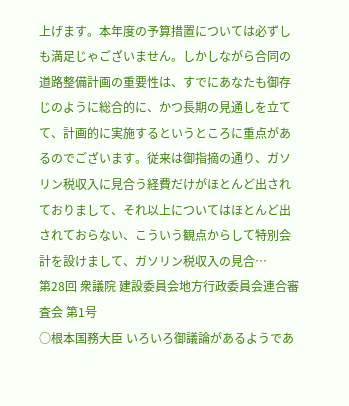上げます。本年度の予算措置については必ずしも満足じゃございません。しかしながら合同の道路整備計画の重要性は、すでにあなたも御存じのように総合的に、かつ長期の見通しを立てて、計画的に実施するというところに重点があるのでございます。従来は御指摘の通り、ガソリン税収入に見合う経費だけがほとんど出されておりまして、それ以上についてはほとんど出されておらない、こういう観点からして特別会計を設けまして、ガソリン税収入の見合…
第28回 衆議院 建設委員会地方行政委員会連合審査会 第1号
○根本国務大臣 いろいろ御議論があるようであ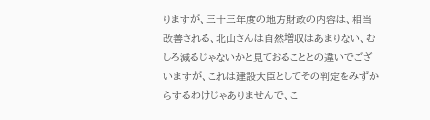りますが、三十三年度の地方財政の内容は、相当改善される、北山さんは自然増収はあまりない、むしろ減るじゃないかと見ておることとの違いでございますが、これは建設大臣としてその判定をみずからするわけじゃありませんで、こ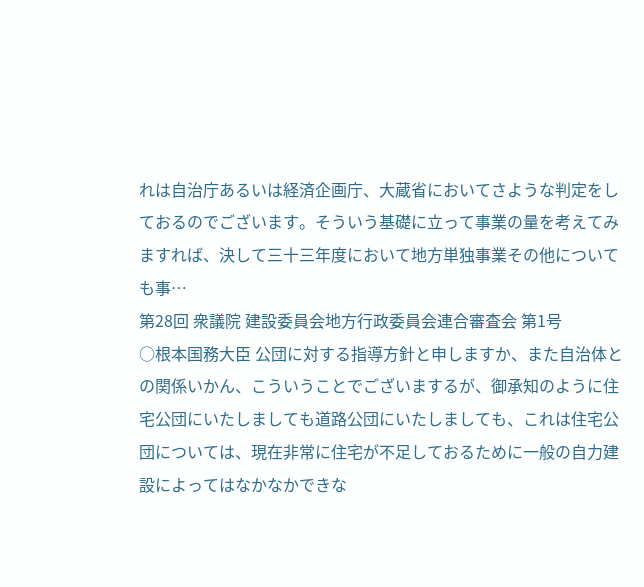れは自治庁あるいは経済企画庁、大蔵省においてさような判定をしておるのでございます。そういう基礎に立って事業の量を考えてみますれば、決して三十三年度において地方単独事業その他についても事…
第28回 衆議院 建設委員会地方行政委員会連合審査会 第1号
○根本国務大臣 公団に対する指導方針と申しますか、また自治体との関係いかん、こういうことでございまするが、御承知のように住宅公団にいたしましても道路公団にいたしましても、これは住宅公団については、現在非常に住宅が不足しておるために一般の自力建設によってはなかなかできな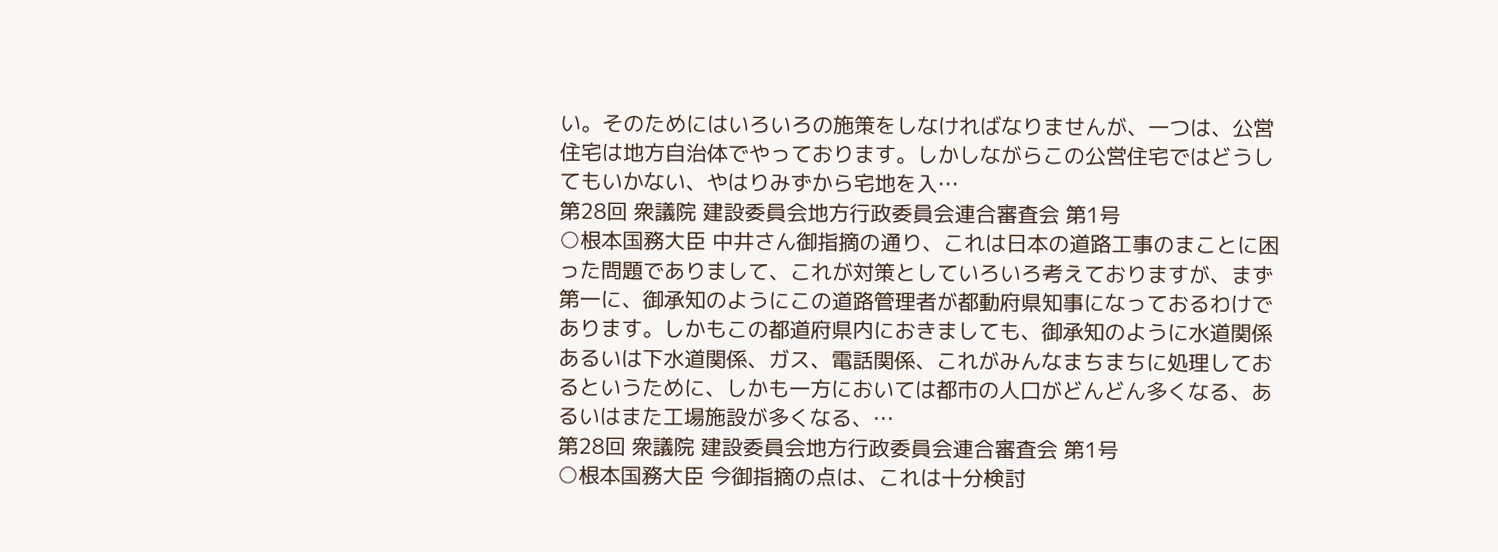い。そのためにはいろいろの施策をしなければなりませんが、一つは、公営住宅は地方自治体でやっております。しかしながらこの公営住宅ではどうしてもいかない、やはりみずから宅地を入…
第28回 衆議院 建設委員会地方行政委員会連合審査会 第1号
○根本国務大臣 中井さん御指摘の通り、これは日本の道路工事のまことに困った問題でありまして、これが対策としていろいろ考えておりますが、まず第一に、御承知のようにこの道路管理者が都動府県知事になっておるわけであります。しかもこの都道府県内におきましても、御承知のように水道関係あるいは下水道関係、ガス、電話関係、これがみんなまちまちに処理しておるというために、しかも一方においては都市の人口がどんどん多くなる、あるいはまた工場施設が多くなる、…
第28回 衆議院 建設委員会地方行政委員会連合審査会 第1号
○根本国務大臣 今御指摘の点は、これは十分検討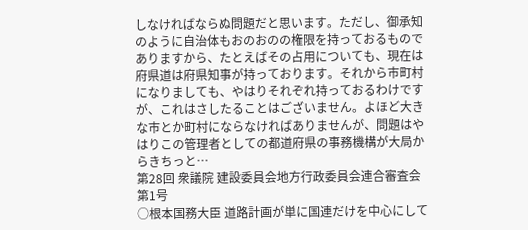しなければならぬ問題だと思います。ただし、御承知のように自治体もおのおのの権限を持っておるものでありますから、たとえばその占用についても、現在は府県道は府県知事が持っております。それから市町村になりましても、やはりそれぞれ持っておるわけですが、これはさしたることはございません。よほど大きな市とか町村にならなければありませんが、問題はやはりこの管理者としての都道府県の事務機構が大局からきちっと…
第28回 衆議院 建設委員会地方行政委員会連合審査会 第1号
○根本国務大臣 道路計画が単に国連だけを中心にして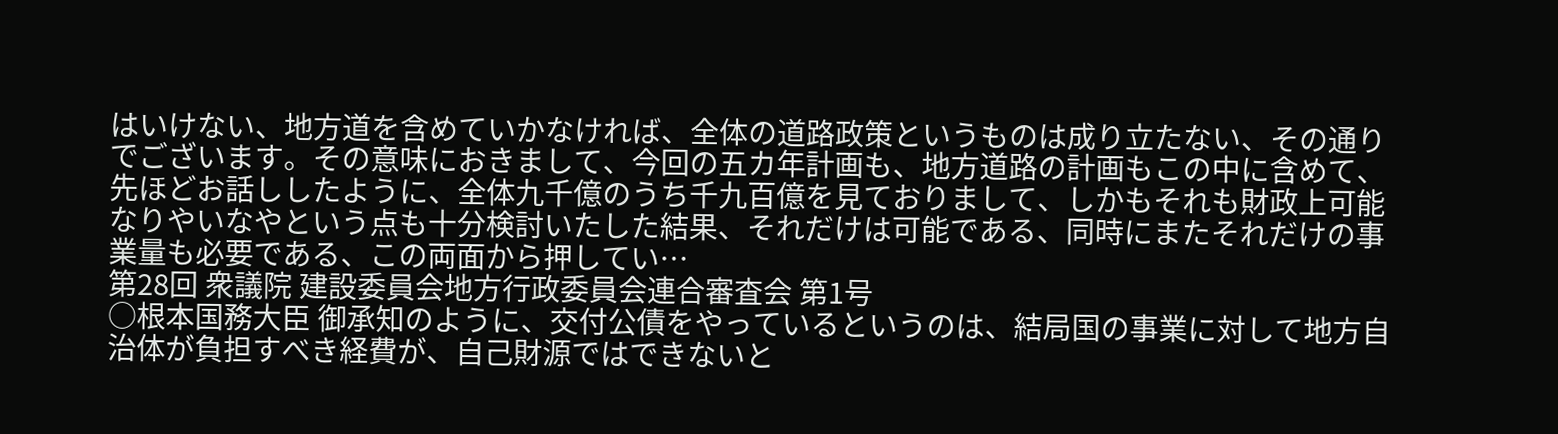はいけない、地方道を含めていかなければ、全体の道路政策というものは成り立たない、その通りでございます。その意味におきまして、今回の五カ年計画も、地方道路の計画もこの中に含めて、先ほどお話ししたように、全体九千億のうち千九百億を見ておりまして、しかもそれも財政上可能なりやいなやという点も十分検討いたした結果、それだけは可能である、同時にまたそれだけの事業量も必要である、この両面から押してい…
第28回 衆議院 建設委員会地方行政委員会連合審査会 第1号
○根本国務大臣 御承知のように、交付公債をやっているというのは、結局国の事業に対して地方自治体が負担すべき経費が、自己財源ではできないと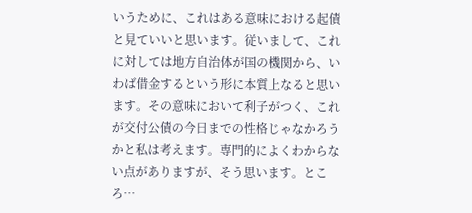いうために、これはある意味における起債と見ていいと思います。従いまして、これに対しては地方自治体が国の機関から、いわば借金するという形に本質上なると思います。その意味において利子がつく、これが交付公債の今日までの性格じゃなかろうかと私は考えます。専門的によくわからない点がありますが、そう思います。ところ…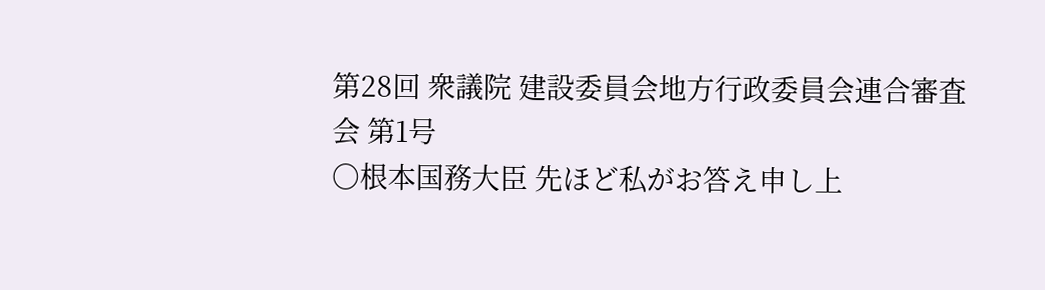第28回 衆議院 建設委員会地方行政委員会連合審査会 第1号
○根本国務大臣 先ほど私がお答え申し上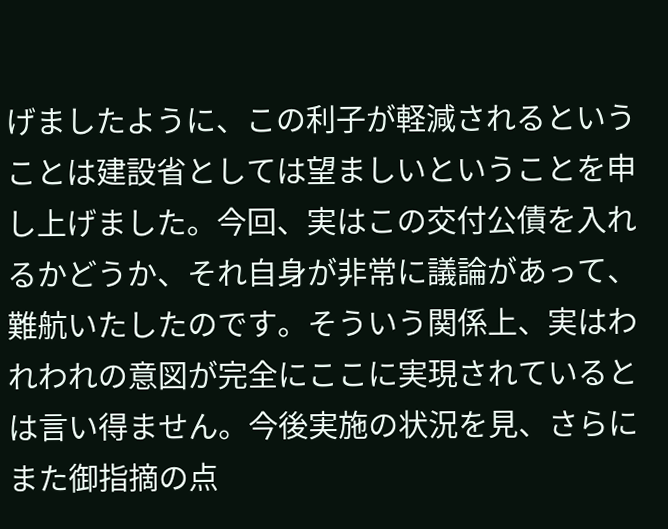げましたように、この利子が軽減されるということは建設省としては望ましいということを申し上げました。今回、実はこの交付公債を入れるかどうか、それ自身が非常に議論があって、難航いたしたのです。そういう関係上、実はわれわれの意図が完全にここに実現されているとは言い得ません。今後実施の状況を見、さらにまた御指摘の点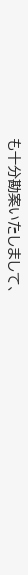も十分勘案いたしまして、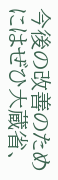今後の改善のためにはぜひ大蔵省、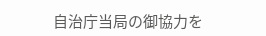自治庁当局の御協力を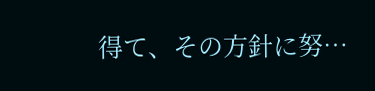得て、その方針に努…